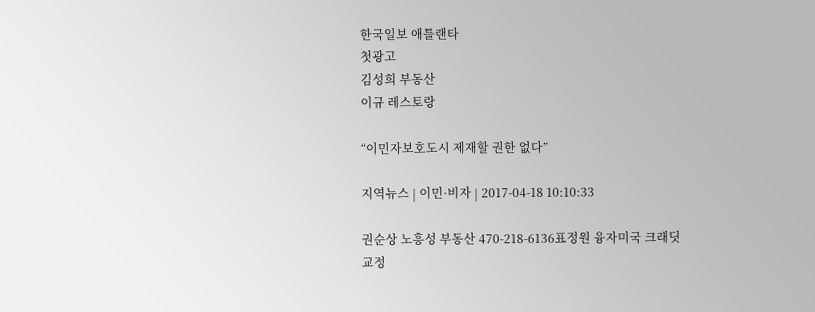한국일보 애틀랜타
첫광고
김성희 부동산
이규 레스토랑

“이민자보호도시 제재할 권한 없다”

지역뉴스 | 이민·비자 | 2017-04-18 10:10:33

권순상 노흥성 부동산 470-218-6136표정원 융자미국 크래딧 교정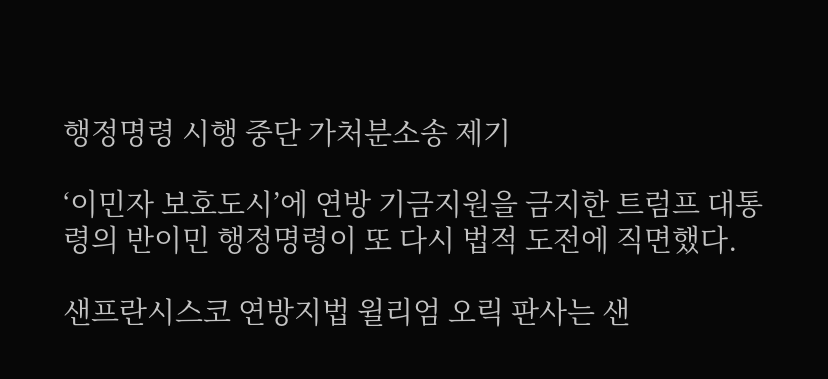행정명령 시행 중단 가처분소송 제기

‘이민자 보호도시’에 연방 기금지원을 금지한 트럼프 대통령의 반이민 행정명령이 또 다시 법적 도전에 직면했다.

샌프란시스코 연방지법 윌리엄 오릭 판사는 샌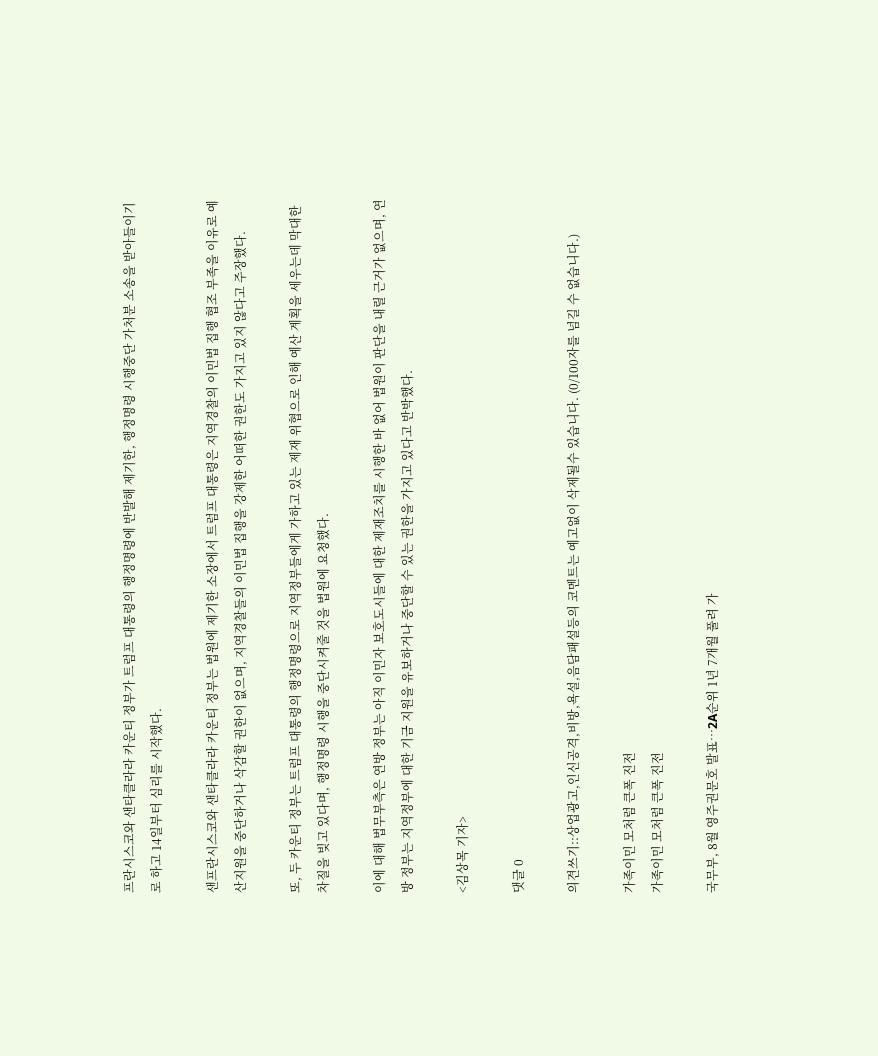프란시스코와 샌타클라라 카운티 정부가 트럼프 대통령의 행정명령에 반발해 제기한, 행정명령 시행중단 가처분 소송을 받아들이기로 하고 14일부터 심리를 시작했다.

샌프란시스코와 샌타클라라 카운티 정부는 법원에 제기한 소장에서 트럼프 대통령은 지역경찰의 이민법 집행 협조 부족을 이유로 예산지원을 중단하거나 삭감할 권한이 없으며, 지역경찰들의 이민법 집행을 강제한 어떠한 권한도 가지고 있지 않다고 주장했다.

또, 두 카운티 정부는 트럼프 대통령의 행정명령으로 지역정부들에게 가하고 있는 제재 위협으로 인해 예산 계획을 세우는데 막대한 차질을 빚고 있다며, 행정명령 시행을 중단시켜줄 것을 법원에 요청했다.

이에 대해 법무부측은 연방 정부는 아직 이민자 보호도시들에 대한 제재조치를 시행한 바 없어 법원이 판단을 내릴 근거가 없으며, 연방 정부는 지역정부에 대한 기금 지원을 유보하거나 중단할 수 있는 권한을 가지고 있다고 반박했다.

<김상목 기자>

댓글 0

의견쓰기::상업광고,인신공격,비방,욕설,음담패설등의 코멘트는 예고없이 삭제될수 있습니다. (0/100자를 넘길 수 없습니다.)

가족이민 모처럼 큰폭 진전
가족이민 모처럼 큰폭 진전

국무부, 8월 영주권문호 발표⋯2A순위 1년 7개월 풀려 가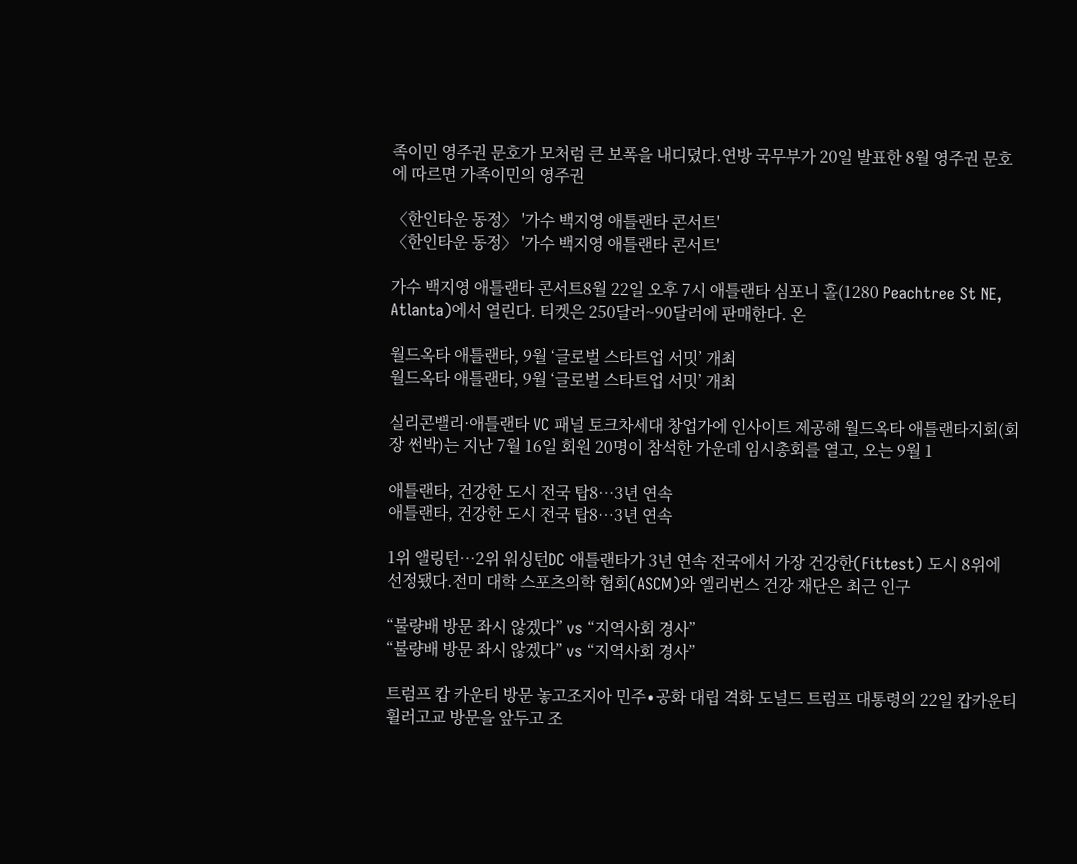족이민 영주권 문호가 모처럼 큰 보폭을 내디뎠다.연방 국무부가 20일 발표한 8월 영주권 문호에 따르면 가족이민의 영주권

〈한인타운 동정〉 '가수 백지영 애틀랜타 콘서트'
〈한인타운 동정〉 '가수 백지영 애틀랜타 콘서트'

가수 백지영 애틀랜타 콘서트8월 22일 오후 7시 애틀랜타 심포니 홀(1280 Peachtree St NE, Atlanta)에서 열린다. 티켓은 250달러~90달러에 판매한다. 온

월드옥타 애틀랜타, 9월 ‘글로벌 스타트업 서밋’ 개최
월드옥타 애틀랜타, 9월 ‘글로벌 스타트업 서밋’ 개최

실리콘밸리·애틀랜타 VC 패널 토크차세대 창업가에 인사이트 제공해 월드옥타 애틀랜타지회(회장 썬박)는 지난 7월 16일 회원 20명이 참석한 가운데 임시총회를 열고, 오는 9월 1

애틀랜타, 건강한 도시 전국 탑8…3년 연속
애틀랜타, 건강한 도시 전국 탑8…3년 연속

1위 앨링턴…2위 워싱턴DC 애틀랜타가 3년 연속 전국에서 가장 건강한(Fittest) 도시 8위에 선정됐다.전미 대학 스포츠의학 협회(ASCM)와 엘리번스 건강 재단은 최근 인구

“불량배 방문 좌시 않겠다” vs “지역사회 경사”
“불량배 방문 좌시 않겠다” vs “지역사회 경사”

트럼프 캅 카운티 방문 놓고조지아 민주∙공화 대립 격화 도널드 트럼프 대통령의 22일 캅카운티 휠러고교 방문을 앞두고 조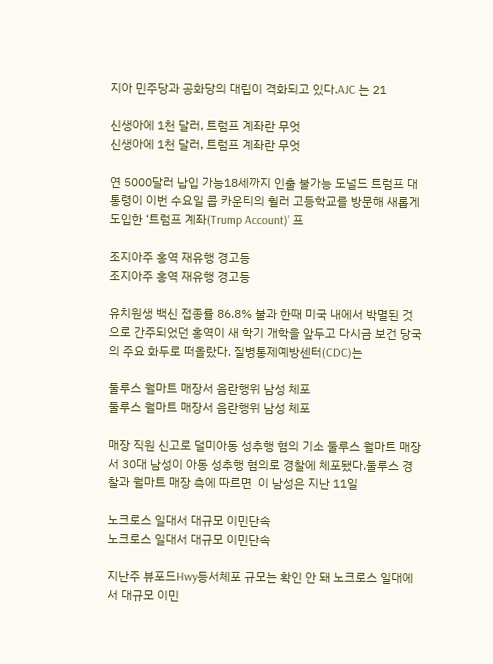지아 민주당과 공화당의 대립이 격화되고 있다.AJC 는 21

신생아에 1천 달러, 트럼프 계좌란 무엇
신생아에 1천 달러, 트럼프 계좌란 무엇

연 5000달러 납입 가능18세까지 인출 불가능 도널드 트럼프 대통령이 이번 수요일 콥 카운티의 휠러 고등학교를 방문해 새롭게 도입한 ‘트럼프 계좌(Trump Account)’ 프

조지아주 홍역 재유행 경고등
조지아주 홍역 재유행 경고등

유치원생 백신 접종률 86.8% 불과 한때 미국 내에서 박멸된 것으로 간주되었던 홍역이 새 학기 개학을 앞두고 다시금 보건 당국의 주요 화두로 떠올랐다. 질병통제예방센터(CDC)는

둘루스 월마트 매장서 음란행위 남성 체포
둘루스 월마트 매장서 음란행위 남성 체포

매장 직원 신고로 덜미아동 성추행 혐의 기소 둘루스 월마트 매장서 30대 남성이 아동 성추행 혐의로 경찰에 체포됐다.둘루스 경찰과 월마트 매장 측에 따르면  이 남성은 지난 11일

노크로스 일대서 대규모 이민단속
노크로스 일대서 대규모 이민단속

지난주 뷰포드Hwy등서체포 규모는 확인 안 돼 노크로스 일대에서 대규모 이민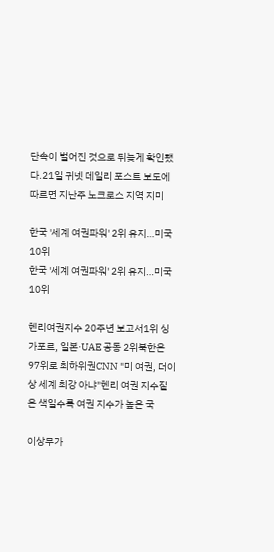단속이 벌어진 것으로 뒤늦게 확인됐다.21일 귀넷 데일리 포스트 보도에 따르면 지난주 노크로스 지역 지미

한국 '세계 여권파워' 2위 유지…미국 10위
한국 '세계 여권파워' 2위 유지…미국 10위

헨리여권지수 20주년 보고서1위 싱가포르, 일본·UAE 공동 2위북한은 97위로 최하위권CNN "미 여권, 더이상 세계 최강 아냐"헨리 여권 지수짙은 색일수록 여권 지수가 높은 국

이상무가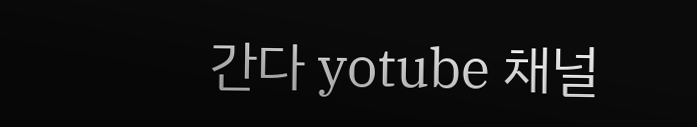간다 yotube 채널